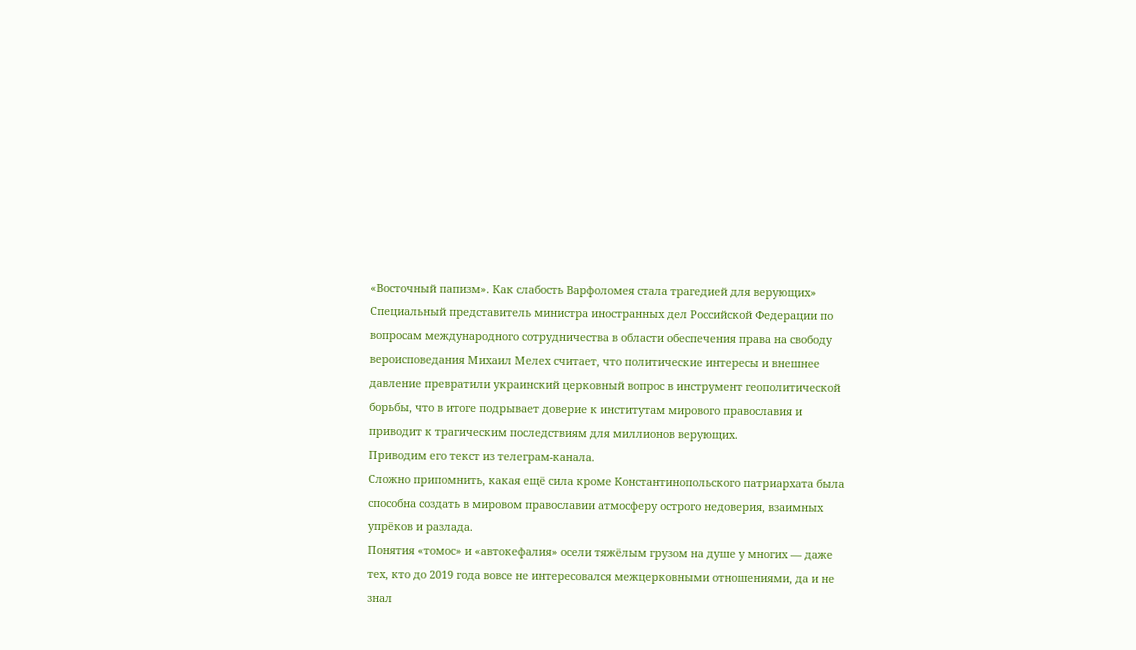«Восточный папизм». Как слабость Варфоломея стала трагедией для верующих»
Специальный представитель министра иностранных дел Российской Федерации по вопросам международного сотрудничества в области обеспечения права на свободу вероисповедания Михаил Мелех считает, что политические интересы и внешнее давление превратили украинский церковный вопрос в инструмент геополитической борьбы, что в итоге подрывает доверие к институтам мирового православия и приводит к трагическим последствиям для миллионов верующих.
Приводим его текст из телеграм-канала.
Сложно припомнить, какая ещё сила кроме Константинопольского патриархата была способна создать в мировом православии атмосферу острого недоверия, взаимных упрёков и разлада.
Понятия «томос» и «автокефалия» осели тяжёлым грузом на душе у многих — даже тех, кто до 2019 года вовсе не интересовался межцерковными отношениями, да и не знал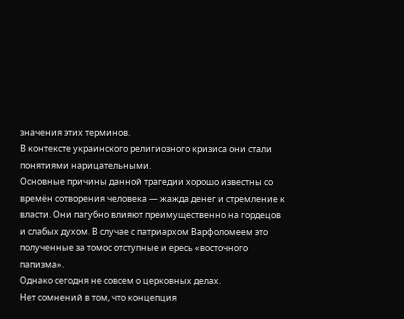значения этих терминов.
В контексте украинского религиозного кризиса они стали понятиями нарицательными.
Основные причины данной трагедии хорошо известны со времён сотворения человека — жажда денег и стремление к власти. Они пагубно влияют преимущественно на гордецов и слабых духом. В случае с патриархом Варфоломеем это полученные за томос отступные и ересь «восточного папизма».
Однако сегодня не совсем о церковных делах.
Нет сомнений в том, что концепция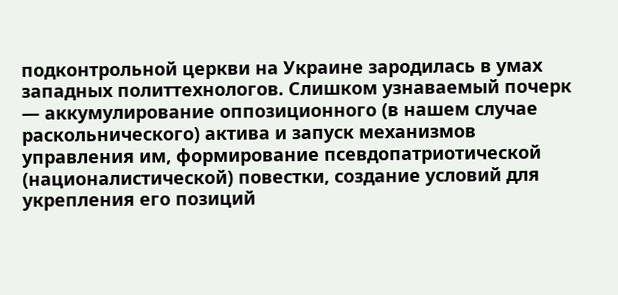подконтрольной церкви на Украине зародилась в умах западных политтехнологов. Слишком узнаваемый почерк — аккумулирование оппозиционного (в нашем случае раскольнического) актива и запуск механизмов управления им, формирование псевдопатриотической (националистической) повестки, создание условий для укрепления его позиций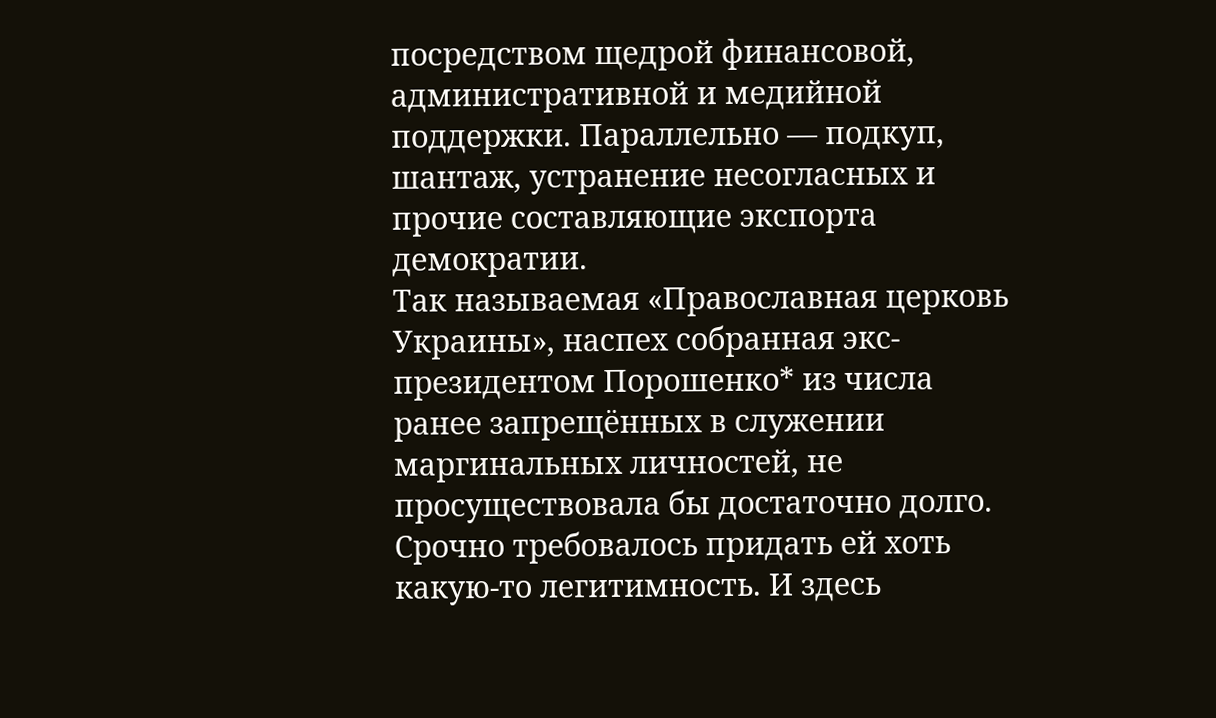посредством щедрой финансовой, административной и медийной поддержки. Параллельно — подкуп, шантаж, устранение несогласных и прочие составляющие экспорта демократии.
Так называемая «Православная церковь Украины», наспех собранная экс-президентом Порошенко* из числа ранее запрещённых в служении маргинальных личностей, не просуществовала бы достаточно долго. Срочно требовалось придать ей хоть какую-то легитимность. И здесь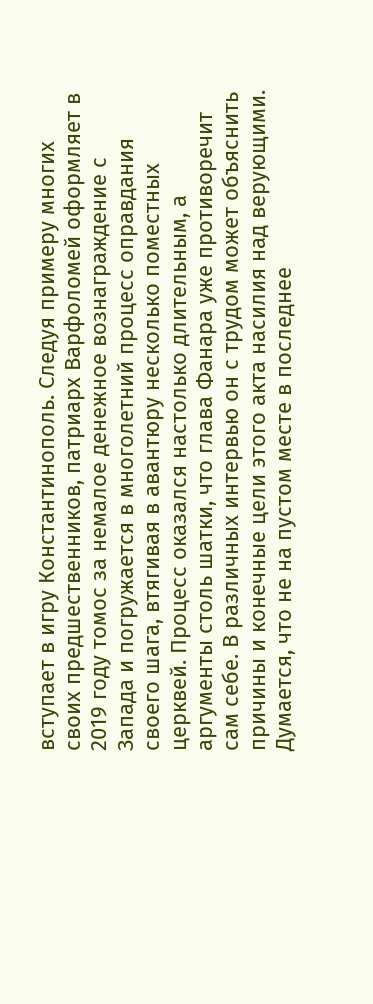вступает в игру Константинополь. Следуя примеру многих своих предшественников, патриарх Варфоломей оформляет в 2019 году томос за немалое денежное вознаграждение с Запада и погружается в многолетний процесс оправдания своего шага, втягивая в авантюру несколько поместных церквей. Процесс оказался настолько длительным, а аргументы столь шатки, что глава Фанара уже противоречит сам себе. В различных интервью он с трудом может объяснить причины и конечные цели этого акта насилия над верующими.
Думается, что не на пустом месте в последнее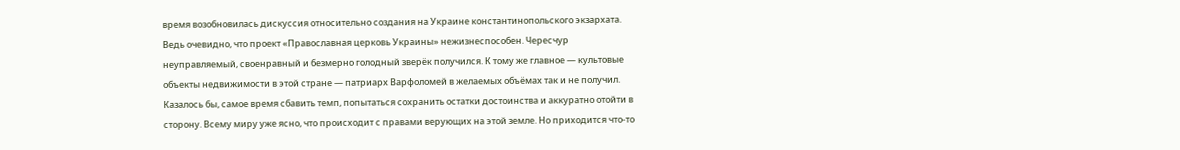время возобновилась дискуссия относительно создания на Украине константинопольского экзархата. Ведь очевидно, что проект «Православная церковь Украины» нежизнеспособен. Чересчур неуправляемый, своенравный и безмерно голодный зверёк получился. К тому же главное — культовые объекты недвижимости в этой стране — патриарх Варфоломей в желаемых объёмах так и не получил.
Казалось бы, самое время сбавить темп, попытаться сохранить остатки достоинства и аккуратно отойти в сторону. Всему миру уже ясно, что происходит с правами верующих на этой земле. Но приходится что-то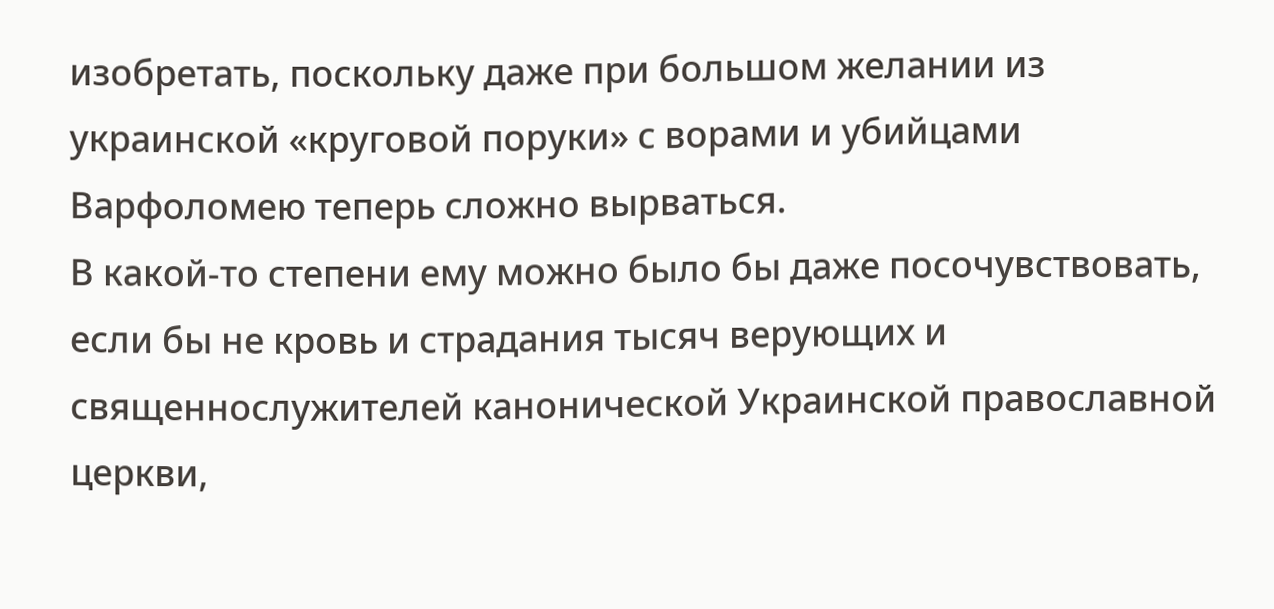изобретать, поскольку даже при большом желании из украинской «круговой поруки» с ворами и убийцами Варфоломею теперь сложно вырваться.
В какой-то степени ему можно было бы даже посочувствовать, если бы не кровь и страдания тысяч верующих и священнослужителей канонической Украинской православной церкви,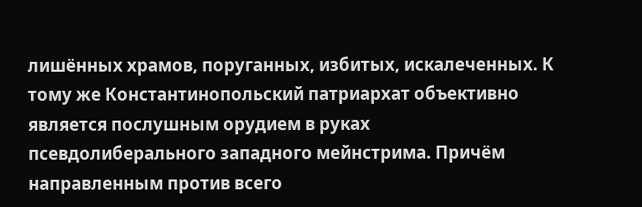лишённых храмов, поруганных, избитых, искалеченных. К тому же Константинопольский патриархат объективно является послушным орудием в руках псевдолиберального западного мейнстрима. Причём направленным против всего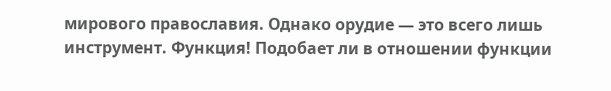мирового православия. Однако орудие — это всего лишь инструмент. Функция! Подобает ли в отношении функции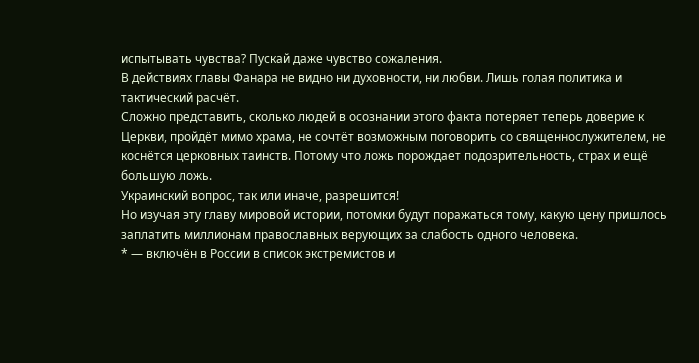испытывать чувства? Пускай даже чувство сожаления.
В действиях главы Фанара не видно ни духовности, ни любви. Лишь голая политика и тактический расчёт.
Сложно представить, сколько людей в осознании этого факта потеряет теперь доверие к Церкви, пройдёт мимо храма, не сочтёт возможным поговорить со священнослужителем, не коснётся церковных таинств. Потому что ложь порождает подозрительность, страх и ещё большую ложь.
Украинский вопрос, так или иначе, разрешится!
Но изучая эту главу мировой истории, потомки будут поражаться тому, какую цену пришлось заплатить миллионам православных верующих за слабость одного человека.
* — включён в России в список экстремистов и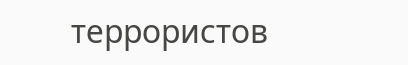террористов